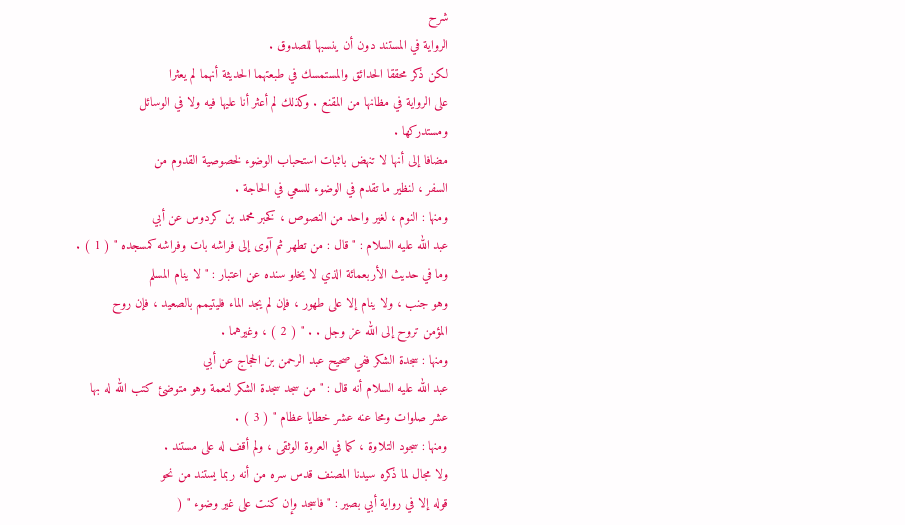شرح
الرواية في المستند دون أن ينسبها للصدوق .
لكن ذكر محققا الحدائق والمستمسك في طبعتهما الحديثة أنهما لم يعثرا
على الرواية في مظانها من المقنع . وكذلك لم أعثر أنا عليها فيه ولا في الوسائل
ومستدركها .
مضافا إلى أنها لا تنهض باثبات استحباب الوضوء لخصوصية القدوم من
السفر ، لنظير ما تقدم في الوضوء للسعي في الحاجة .
ومنها : النوم ، لغير واحد من النصوص ، كخبر محمد بن كردوس عن أبي
عبد الله عليه السلام : " قال : من تطهر ثم آوى إلى فراشه بات وفراشه كمسجده " ( 1 ) .
وما في حديث الأربعمائة الذي لا يخلو سنده عن اعتبار : " لا ينام المسلم
وهو جنب ، ولا ينام إلا على طهور ، فإن لم يجد الماء فليتيمم بالصعيد ، فإن روح
المؤمن تروح إلى الله عز وجل . . " ( 2 ) ، وغيرهما .
ومنها : سجدة الشكر ففي صحيح عبد الرحمن بن الحجاج عن أبي
عبد الله عليه السلام أنه قال : " من سجد سجدة الشكر لنعمة وهو متوضئ كتب الله له بها
عشر صلوات ومحا عنه عشر خطايا عظام " ( 3 ) .
ومنها : سجود التلاوة ، كما في العروة الوثقى ، ولم أقف له على مستند .
ولا مجال لما ذكره سيدنا المصنف قدس سره من أنه ربما يستند من نحو
قوله إلا في رواية أبي بصير : " فاسجد وإن كنت على غير وضوء " (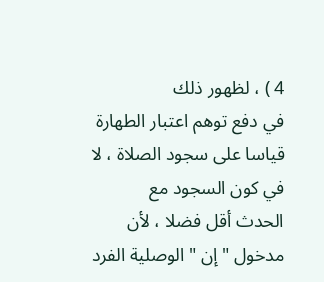4 ) ، لظهور ذلك
في دفع توهم اعتبار الطهارة قياسا على سجود الصلاة ، لا في كون السجود مع
الحدث أقل فضلا ، لأن مدخول " إن " الوصلية الفرد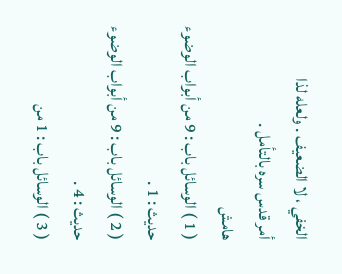الخفي ، لا الضعيف . ولعله لذا
أمر قدس سره بالتأمل .
هامش
( 1 ) الوسائل باب : 9 من أبواب الوضوء حديث : 1 .
( 2 ) الوسائل باب : 9 من أبواب الوضوء حديث : 4 .
( 3 ) الوسائل باب : 1 من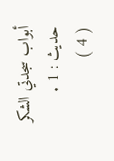أبواب سجدتي الشكر حديث : 1 .
( 4 )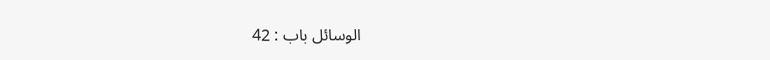الوسائل باب : 42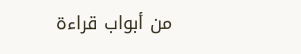من أبواب قراءة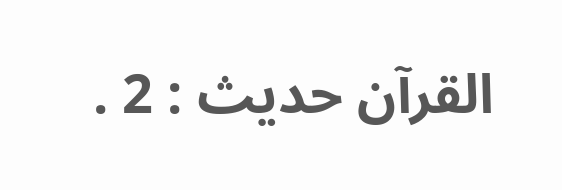القرآن حديث : 2 .